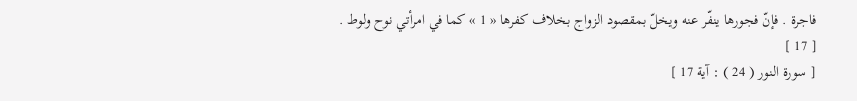فاجرة . فإنّ فجورها ينفّر عنه ويخلّ بمقصود الزواج بخلاف كفرها « 1 » كما في امرأتي نوح ولوط .
[ 17 ]
[ سورة النور ( 24 ) : آية 17 ]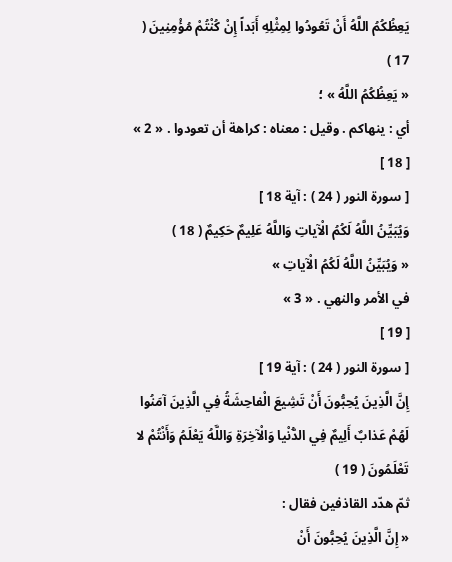يَعِظُكُمُ اللَّهُ أَنْ تَعُودُوا لِمِثْلِهِ أَبَداً إِنْ كُنْتُمْ مُؤْمِنِينَ ( 17 )
« يَعِظُكُمُ اللَّهُ » ؛
أي : ينهاكم . وقيل : معناه : كراهة أن تعودوا . « 2 »
[ 18 ]
[ سورة النور ( 24 ) : آية 18 ]
وَيُبَيِّنُ اللَّهُ لَكُمُ الْآياتِ وَاللَّهُ عَلِيمٌ حَكِيمٌ ( 18 )
« وَيُبَيِّنُ اللَّهُ لَكُمُ الْآياتِ »
في الأمر والنهي . « 3 »
[ 19 ]
[ سورة النور ( 24 ) : آية 19 ]
إِنَّ الَّذِينَ يُحِبُّونَ أَنْ تَشِيعَ الْفاحِشَةُ فِي الَّذِينَ آمَنُوا لَهُمْ عَذابٌ أَلِيمٌ فِي الدُّنْيا وَالْآخِرَةِ وَاللَّهُ يَعْلَمُ وَأَنْتُمْ لا تَعْلَمُونَ ( 19 )
ثمّ هدّد القاذفين فقال :
« إِنَّ الَّذِينَ يُحِبُّونَ أَنْ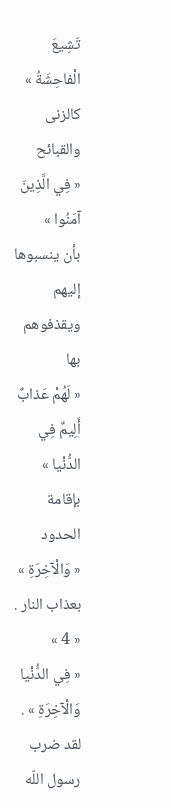تَشِيعَ الْفاحِشَةُ »
كالزنى والقبائح
« فِي الَّذِينَ آمَنُوا »
بأن ينسبوها إليهم ويقذفوهم بها
« لَهُمْ عَذابٌ أَلِيمٌ فِي الدُّنْيا »
بإقامة الحدود
« وَالْآخِرَةِ »
بعذاب النار . « 4 »
« فِي الدُّنْيا وَالْآخِرَةِ » .
لقد ضرب رسول اللّه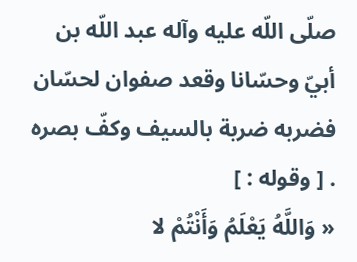صلّى اللّه عليه وآله عبد اللّه بن أبيّ وحسّانا وقعد صفوان لحسّان فضربه ضربة بالسيف وكفّ بصره . [ وقوله : ]
« وَاللَّهُ يَعْلَمُ وَأَنْتُمْ لا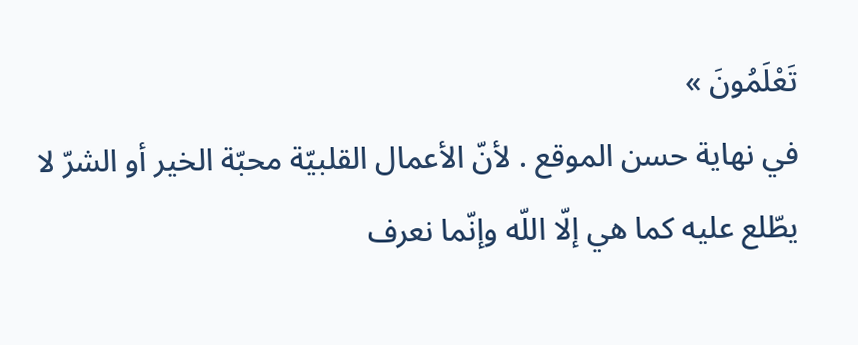تَعْلَمُونَ »
في نهاية حسن الموقع . لأنّ الأعمال القلبيّة محبّة الخير أو الشرّ لا يطّلع عليه كما هي إلّا اللّه وإنّما نعرف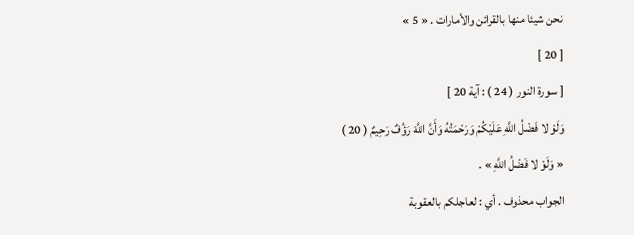نحن شيئا منها بالقرائن والأمارات . « 5 »
[ 20 ]
[ سورة النور ( 24 ) : آية 20 ]
وَلَوْ لا فَضْلُ اللَّهِ عَلَيْكُمْ وَرَحْمَتُهُ وَأَنَّ اللَّهَ رَؤُفٌ رَحِيمٌ ( 20 )
« وَلَوْ لا فَضْلُ اللَّهِ » .
الجواب محذوف . أي : لعاجلكم بالعقوبة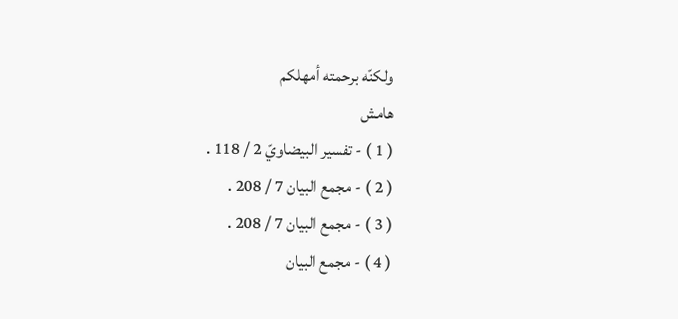ولكنّه برحمته أمهلكم
هامش
( 1 ) - تفسير البيضاويّ 2 / 118 .
( 2 ) - مجمع البيان 7 / 208 .
( 3 ) - مجمع البيان 7 / 208 .
( 4 ) - مجمع البيان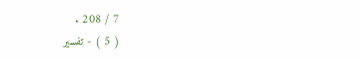7 / 208 .
( 5 ) - تفسير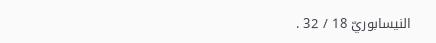النيسابوريّ 18 / 32 .